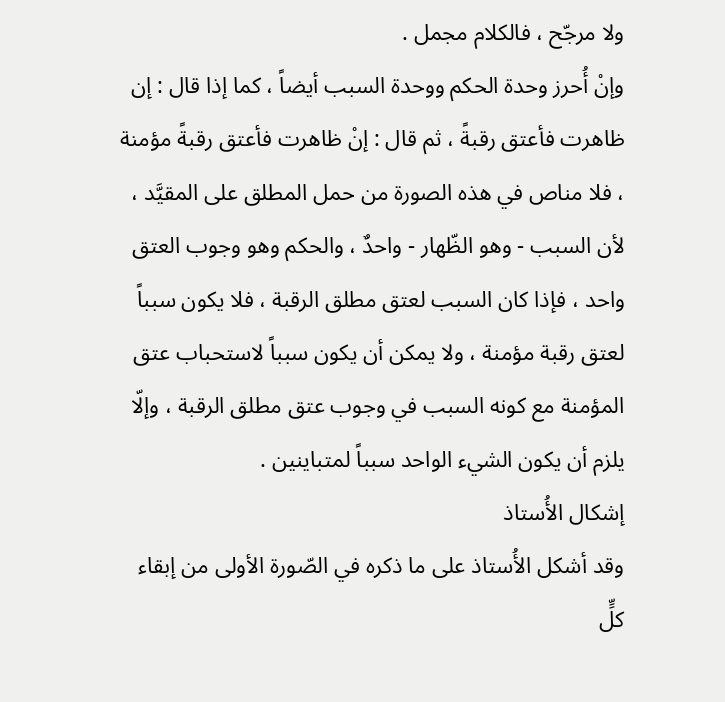ولا مرجّح ، فالكلام مجمل .
وإنْ أُحرز وحدة الحكم ووحدة السبب أيضاً ، كما إذا قال : إن ظاهرت فأعتق رقبةً ، ثم قال : إنْ ظاهرت فأعتق رقبةً مؤمنة ، فلا مناص في هذه الصورة من حمل المطلق على المقيَّد ، لأن السبب - وهو الظّهار - واحدٌ ، والحكم وهو وجوب العتق واحد ، فإذا كان السبب لعتق مطلق الرقبة ، فلا يكون سبباً لعتق رقبة مؤمنة ، ولا يمكن أن يكون سبباً لاستحباب عتق المؤمنة مع كونه السبب في وجوب عتق مطلق الرقبة ، وإلّا يلزم أن يكون الشيء الواحد سبباً لمتباينين .
إشكال الأُستاذ
وقد أشكل الأُستاذ على ما ذكره في الصّورة الأولى من إبقاء كلٍّ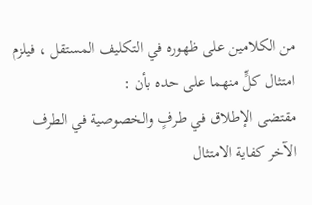من الكلامين على ظهوره في التكليف المستقل ، فيلزم امتثال كلٍّ منهما على حده بأن :
مقتضى الإطلاق في طرفٍ والخصوصية في الطرف الآخر كفاية الامتثال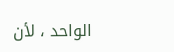الواحد ، لأن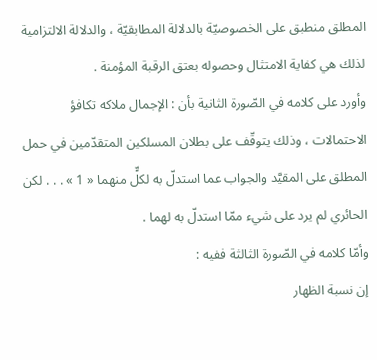المطلق منطبق على الخصوصيّة بالدلالة المطابقيّة ، والدلالة الالتزامية لذلك هي كفاية الامتثال وحصوله بعتق الرقبة المؤمنة .
وأورد على كلامه في الصّورة الثانية بأن : الإجمال ملاكه تكافؤ الاحتمالات ، وذلك يتوقّف على بطلان المسلكين المتقدّمين في حمل المطلق على المقيَّد والجواب عما استدلّ به لكلٍّ منهما « 1 » . . . لكن الحائري لم يرد على شيء ممّا استدلّ به لهما .
وأمّا كلامه في الصّورة الثالثة ففيه :
إن نسبة الظهار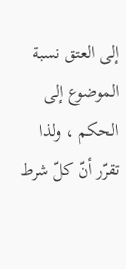إلى العتق نسبة الموضوع إلى الحكم ، ولذا تقرّر أنّ كلّ شرط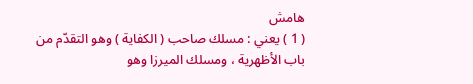هامش
( 1 ) يعني : مسلك صاحب ( الكفاية ) وهو التقدّم من باب الأظهرية ، ومسلك الميرزا وهو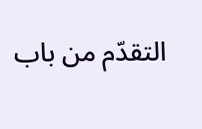التقدّم من باب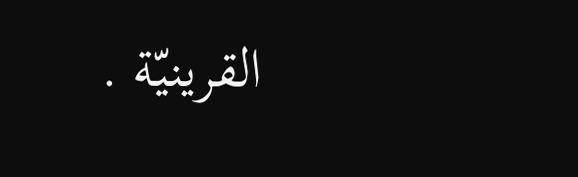القرينيّة .